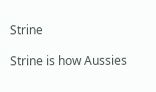Strine

Strine is how Aussies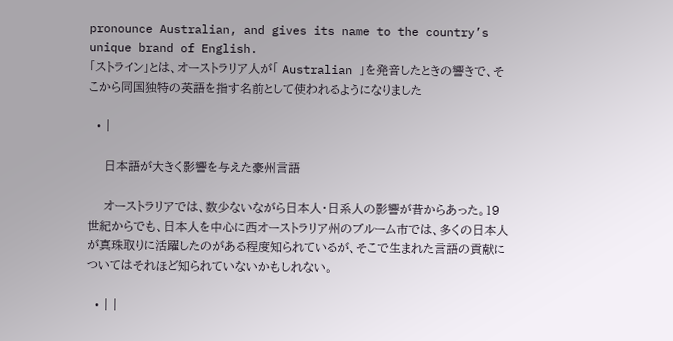pronounce Australian, and gives its name to the country’s unique brand of English.
「ストライン」とは、オーストラリア人が「 Australian 」を発音したときの響きで、そこから同国独特の英語を指す名前として使われるようになりました

  • |

    日本語が大きく影響を与えた豪州言語

    オーストラリアでは、数少ないながら日本人・日系人の影響が昔からあった。19世紀からでも、日本人を中心に西オーストラリア州のブルーム市では、多くの日本人が真珠取りに活躍したのがある程度知られているが、そこで生まれた言語の貢献についてはそれほど知られていないかもしれない。

  • | |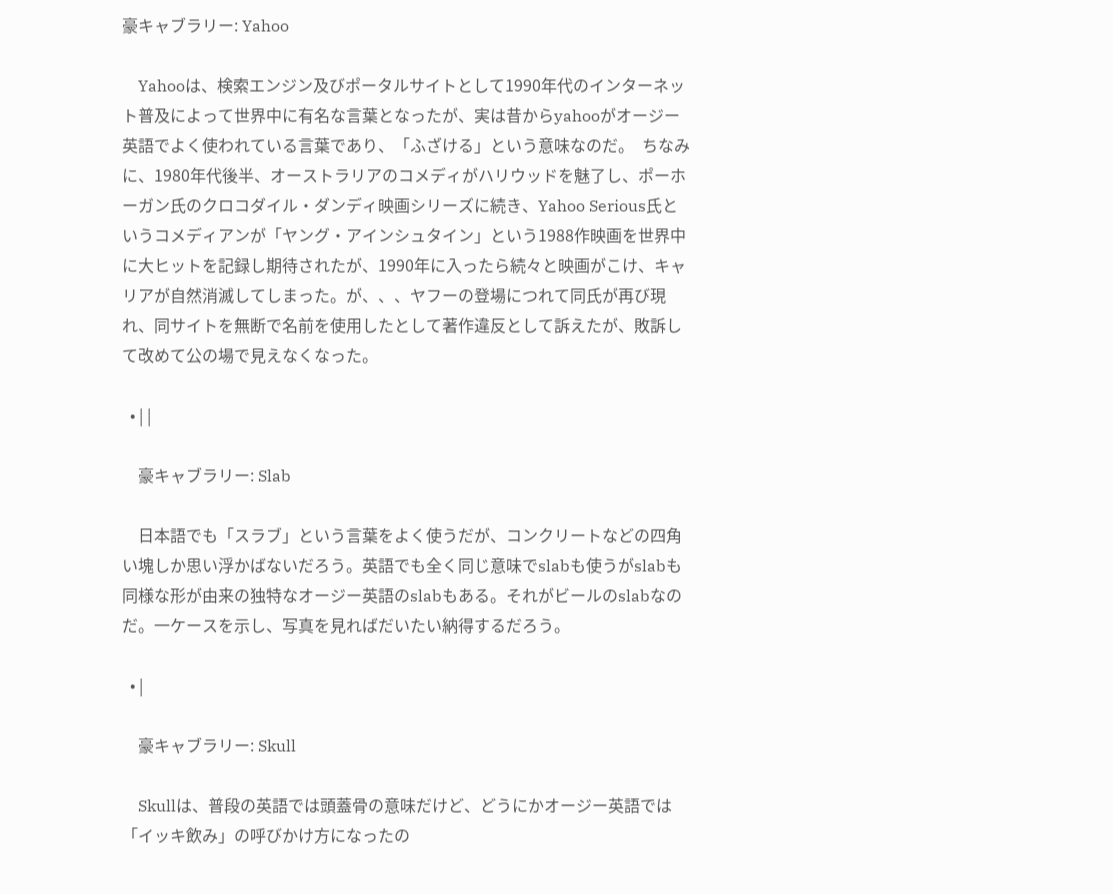豪キャブラリー: Yahoo

    Yahooは、検索エンジン及びポータルサイトとして1990年代のインターネット普及によって世界中に有名な言葉となったが、実は昔からyahooがオージー英語でよく使われている言葉であり、「ふざける」という意味なのだ。  ちなみに、1980年代後半、オーストラリアのコメディがハリウッドを魅了し、ポーホーガン氏のクロコダイル・ダンディ映画シリーズに続き、Yahoo Serious氏というコメディアンが「ヤング・アインシュタイン」という1988作映画を世界中に大ヒットを記録し期待されたが、1990年に入ったら続々と映画がこけ、キャリアが自然消滅してしまった。が、、、ヤフーの登場につれて同氏が再び現れ、同サイトを無断で名前を使用したとして著作違反として訴えたが、敗訴して改めて公の場で見えなくなった。

  • | |

    豪キャブラリー: Slab

    日本語でも「スラブ」という言葉をよく使うだが、コンクリートなどの四角い塊しか思い浮かばないだろう。英語でも全く同じ意味でslabも使うがslabも同様な形が由来の独特なオージー英語のslabもある。それがビールのslabなのだ。一ケースを示し、写真を見ればだいたい納得するだろう。

  • |

    豪キャブラリー: Skull

    Skullは、普段の英語では頭蓋骨の意味だけど、どうにかオージー英語では「イッキ飲み」の呼びかけ方になったの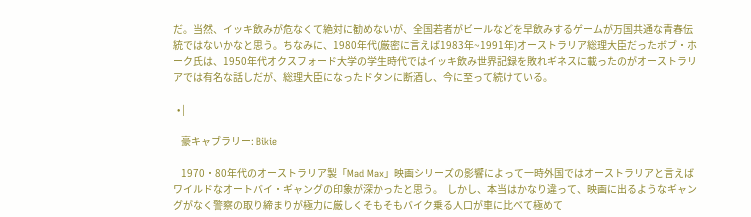だ。当然、イッキ飲みが危なくて絶対に勧めないが、全国若者がビールなどを早飲みするゲームが万国共通な青春伝統ではないかなと思う。ちなみに、1980年代(厳密に言えば1983年~1991年)オーストラリア総理大臣だったボブ・ホーク氏は、1950年代オクスフォード大学の学生時代ではイッキ飲み世界記録を敗れギネスに載ったのがオーストラリアでは有名な話しだが、総理大臣になったドタンに断酒し、今に至って続けている。

  • |

    豪キャブラリー: Bikie

    1970・80年代のオーストラリア製「Mad Max」映画シリーズの影響によって一時外国ではオーストラリアと言えばワイルドなオートバイ・ギャングの印象が深かったと思う。  しかし、本当はかなり違って、映画に出るようなギャングがなく警察の取り締まりが極力に厳しくそもそもバイク乗る人口が車に比べて極めて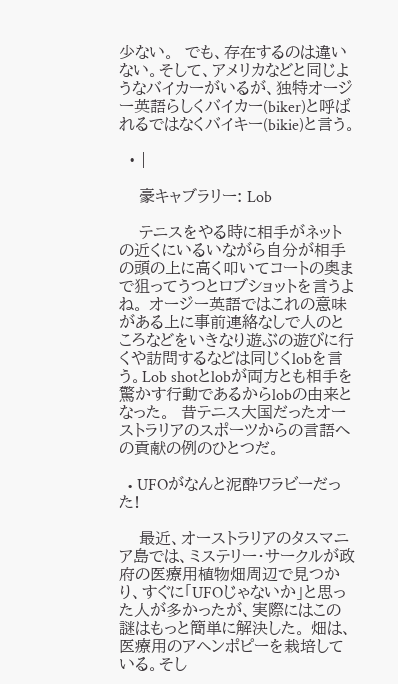少ない。  でも、存在するのは違いない。そして、アメリカなどと同じようなバイカーがいるが、独特オージー英語らしくバイカー(biker)と呼ばれるではなくバイキー(bikie)と言う。

  • |

    豪キャブラリー: Lob

    テニスをやる時に相手がネットの近くにいるいながら自分が相手の頭の上に高く叩いてコートの奥まで狙ってうつとロブショットを言うよね。 オージー英語ではこれの意味がある上に事前連絡なしで人のところなどをいきなり遊ぶの遊びに行くや訪問するなどは同じくlobを言う。Lob shotとlobが両方とも相手を驚かす行動であるからlobの由来となった。  昔テニス大国だったオーストラリアのスポーツからの言語への貢献の例のひとつだ。

  • UFOがなんと泥酔ワラビーだった!

    最近、オーストラリアのタスマニア島では、ミステリー・サークルが政府の医療用植物畑周辺で見つかり、すぐに「UFOじゃないか」と思った人が多かったが、実際にはこの謎はもっと簡単に解決した。 畑は、医療用のアヘンポピーを栽培している。そし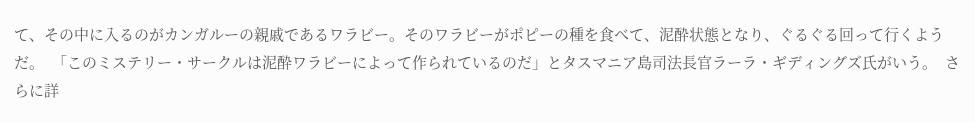て、その中に入るのがカンガルーの親戚であるワラビー。そのワラビーがポピーの種を食べて、泥酔状態となり、ぐるぐる回って行くようだ。  「このミステリー・サークルは泥酔ワラビーによって作られているのだ」とタスマニア島司法長官ラーラ・ギディングズ氏がいう。  さらに詳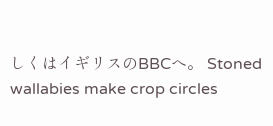しくはイギリスのBBCへ。 Stoned wallabies make crop circles